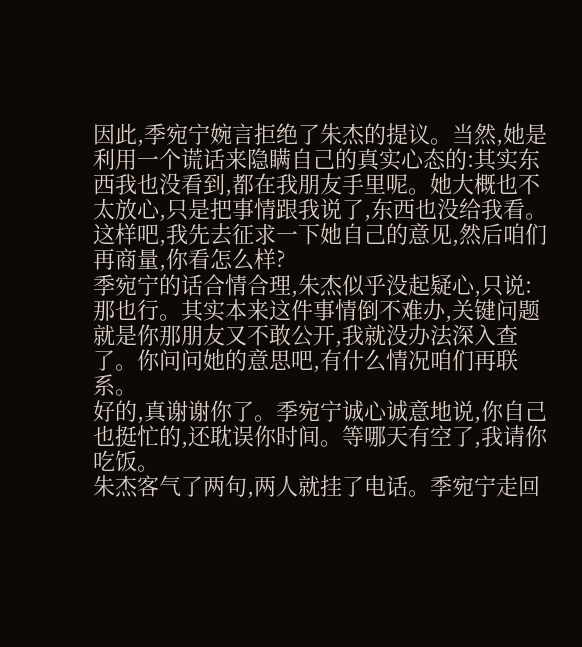因此,季宛宁婉言拒绝了朱杰的提议。当然,她是利用一个谎话来隐瞒自己的真实心态的:其实东西我也没看到,都在我朋友手里呢。她大概也不太放心,只是把事情跟我说了,东西也没给我看。这样吧,我先去征求一下她自己的意见,然后咱们再商量,你看怎么样?
季宛宁的话合情合理,朱杰似乎没起疑心,只说:那也行。其实本来这件事情倒不难办,关键问题就是你那朋友又不敢公开,我就没办法深入查了。你问问她的意思吧,有什么情况咱们再联系。
好的,真谢谢你了。季宛宁诚心诚意地说,你自己也挺忙的,还耽误你时间。等哪天有空了,我请你吃饭。
朱杰客气了两句,两人就挂了电话。季宛宁走回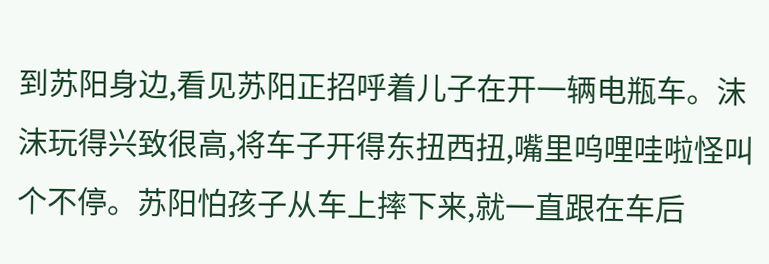到苏阳身边,看见苏阳正招呼着儿子在开一辆电瓶车。沫沫玩得兴致很高,将车子开得东扭西扭,嘴里呜哩哇啦怪叫个不停。苏阳怕孩子从车上摔下来,就一直跟在车后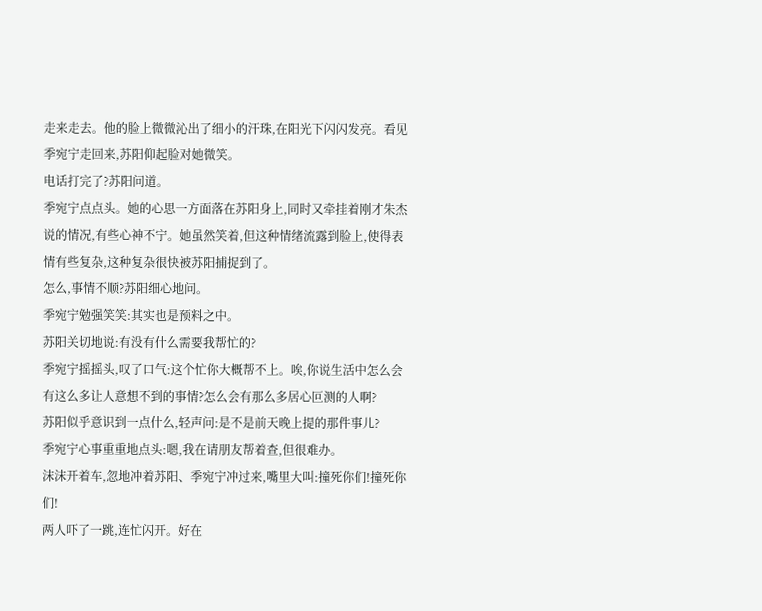走来走去。他的脸上微微沁出了细小的汗珠,在阳光下闪闪发亮。看见季宛宁走回来,苏阳仰起脸对她微笑。
电话打完了?苏阳问道。
季宛宁点点头。她的心思一方面落在苏阳身上,同时又牵挂着刚才朱杰说的情况,有些心神不宁。她虽然笑着,但这种情绪流露到脸上,使得表情有些复杂,这种复杂很快被苏阳捕捉到了。
怎么,事情不顺?苏阳细心地问。
季宛宁勉强笑笑:其实也是预料之中。
苏阳关切地说:有没有什么需要我帮忙的?
季宛宁摇摇头,叹了口气:这个忙你大概帮不上。唉,你说生活中怎么会有这么多让人意想不到的事情?怎么会有那么多居心叵测的人啊?
苏阳似乎意识到一点什么,轻声问:是不是前天晚上提的那件事儿?
季宛宁心事重重地点头:嗯,我在请朋友帮着查,但很难办。
沫沫开着车,忽地冲着苏阳、季宛宁冲过来,嘴里大叫:撞死你们!撞死你们!
两人吓了一跳,连忙闪开。好在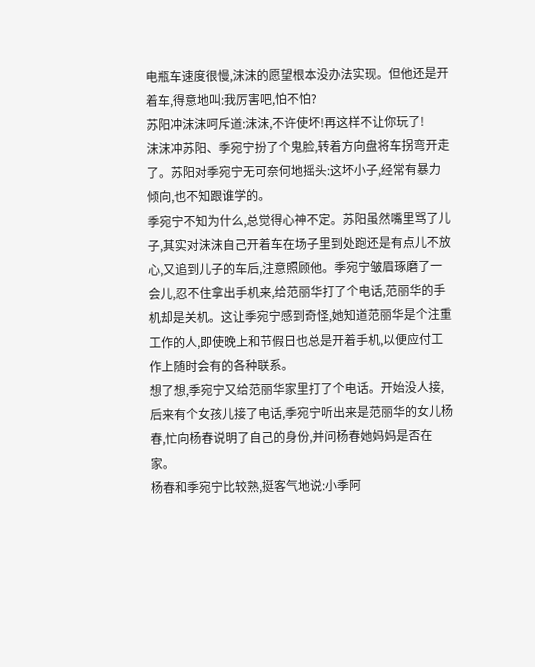电瓶车速度很慢,沫沫的愿望根本没办法实现。但他还是开着车,得意地叫:我厉害吧,怕不怕?
苏阳冲沫沫呵斥道:沫沫,不许使坏!再这样不让你玩了!
沫沫冲苏阳、季宛宁扮了个鬼脸,转着方向盘将车拐弯开走了。苏阳对季宛宁无可奈何地摇头:这坏小子,经常有暴力倾向,也不知跟谁学的。
季宛宁不知为什么,总觉得心神不定。苏阳虽然嘴里骂了儿子,其实对沫沫自己开着车在场子里到处跑还是有点儿不放心,又追到儿子的车后,注意照顾他。季宛宁皱眉琢磨了一会儿,忍不住拿出手机来,给范丽华打了个电话,范丽华的手机却是关机。这让季宛宁感到奇怪,她知道范丽华是个注重工作的人,即使晚上和节假日也总是开着手机,以便应付工作上随时会有的各种联系。
想了想,季宛宁又给范丽华家里打了个电话。开始没人接,后来有个女孩儿接了电话,季宛宁听出来是范丽华的女儿杨春,忙向杨春说明了自己的身份,并问杨春她妈妈是否在家。
杨春和季宛宁比较熟,挺客气地说:小季阿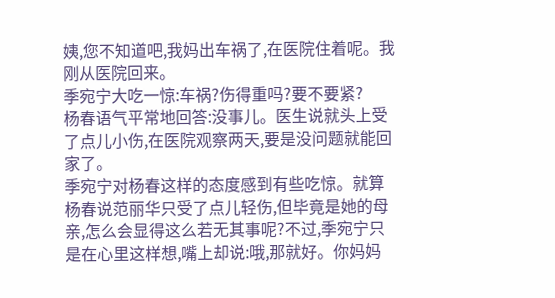姨,您不知道吧,我妈出车祸了,在医院住着呢。我刚从医院回来。
季宛宁大吃一惊:车祸?伤得重吗?要不要紧?
杨春语气平常地回答:没事儿。医生说就头上受了点儿小伤,在医院观察两天,要是没问题就能回家了。
季宛宁对杨春这样的态度感到有些吃惊。就算杨春说范丽华只受了点儿轻伤,但毕竟是她的母亲,怎么会显得这么若无其事呢?不过,季宛宁只是在心里这样想,嘴上却说:哦,那就好。你妈妈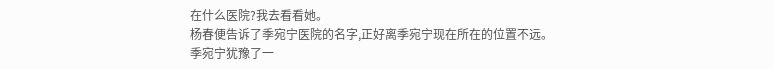在什么医院?我去看看她。
杨春便告诉了季宛宁医院的名字,正好离季宛宁现在所在的位置不远。
季宛宁犹豫了一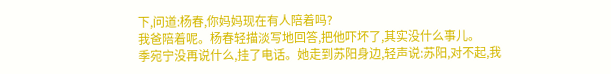下,问道:杨春,你妈妈现在有人陪着吗?
我爸陪着呢。杨春轻描淡写地回答,把他吓坏了,其实没什么事儿。
季宛宁没再说什么,挂了电话。她走到苏阳身边,轻声说:苏阳,对不起,我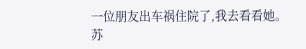一位朋友出车祸住院了,我去看看她。
苏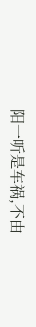阳一听是车祸,不由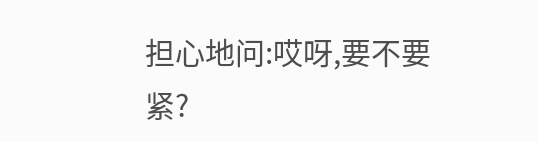担心地问:哎呀,要不要紧?